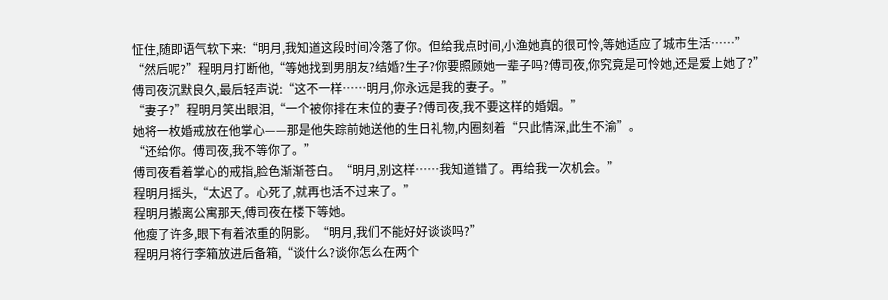怔住,随即语气软下来:“明月,我知道这段时间冷落了你。但给我点时间,小渔她真的很可怜,等她适应了城市生活……”
“然后呢?”程明月打断他,“等她找到男朋友?结婚?生子?你要照顾她一辈子吗?傅司夜,你究竟是可怜她,还是爱上她了?”
傅司夜沉默良久,最后轻声说:“这不一样……明月,你永远是我的妻子。”
“妻子?”程明月笑出眼泪,“一个被你排在末位的妻子?傅司夜,我不要这样的婚姻。”
她将一枚婚戒放在他掌心——那是他失踪前她送他的生日礼物,内圈刻着“只此情深,此生不渝”。
“还给你。傅司夜,我不等你了。”
傅司夜看着掌心的戒指,脸色渐渐苍白。“明月,别这样……我知道错了。再给我一次机会。”
程明月摇头,“太迟了。心死了,就再也活不过来了。”
程明月搬离公寓那天,傅司夜在楼下等她。
他瘦了许多,眼下有着浓重的阴影。“明月,我们不能好好谈谈吗?”
程明月将行李箱放进后备箱,“谈什么?谈你怎么在两个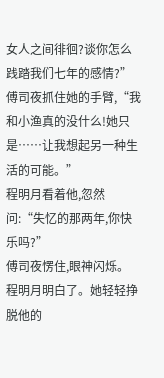女人之间徘徊?谈你怎么践踏我们七年的感情?”
傅司夜抓住她的手臂,“我和小渔真的没什么!她只是……让我想起另一种生活的可能。”
程明月看着他,忽然问:“失忆的那两年,你快乐吗?”
傅司夜愣住,眼神闪烁。
程明月明白了。她轻轻挣脱他的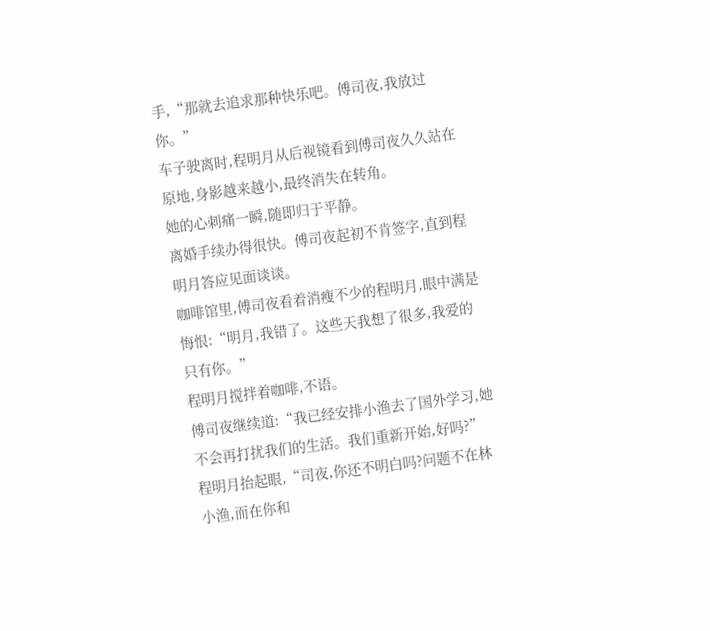手,“那就去追求那种快乐吧。傅司夜,我放过你。”
车子驶离时,程明月从后视镜看到傅司夜久久站在原地,身影越来越小,最终消失在转角。
她的心刺痛一瞬,随即归于平静。
离婚手续办得很快。傅司夜起初不肯签字,直到程明月答应见面谈谈。
咖啡馆里,傅司夜看着消瘦不少的程明月,眼中满是悔恨:“明月,我错了。这些天我想了很多,我爱的只有你。”
程明月搅拌着咖啡,不语。
傅司夜继续道:“我已经安排小渔去了国外学习,她不会再打扰我们的生活。我们重新开始,好吗?”
程明月抬起眼,“司夜,你还不明白吗?问题不在林小渔,而在你和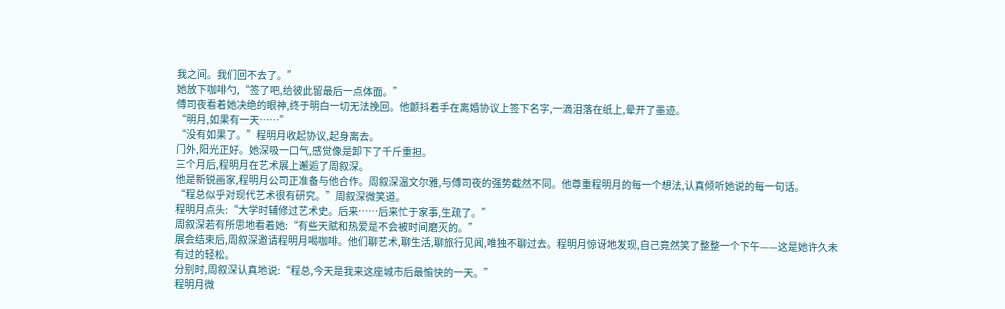我之间。我们回不去了。”
她放下咖啡勺,“签了吧,给彼此留最后一点体面。”
傅司夜看着她决绝的眼神,终于明白一切无法挽回。他颤抖着手在离婚协议上签下名字,一滴泪落在纸上,晕开了墨迹。
“明月,如果有一天……”
“没有如果了。”程明月收起协议,起身离去。
门外,阳光正好。她深吸一口气,感觉像是卸下了千斤重担。
三个月后,程明月在艺术展上邂逅了周叙深。
他是新锐画家,程明月公司正准备与他合作。周叙深温文尔雅,与傅司夜的强势截然不同。他尊重程明月的每一个想法,认真倾听她说的每一句话。
“程总似乎对现代艺术很有研究。”周叙深微笑道。
程明月点头:“大学时辅修过艺术史。后来……后来忙于家事,生疏了。”
周叙深若有所思地看着她:“有些天赋和热爱是不会被时间磨灭的。”
展会结束后,周叙深邀请程明月喝咖啡。他们聊艺术,聊生活,聊旅行见闻,唯独不聊过去。程明月惊讶地发现,自己竟然笑了整整一个下午——这是她许久未有过的轻松。
分别时,周叙深认真地说:“程总,今天是我来这座城市后最愉快的一天。”
程明月微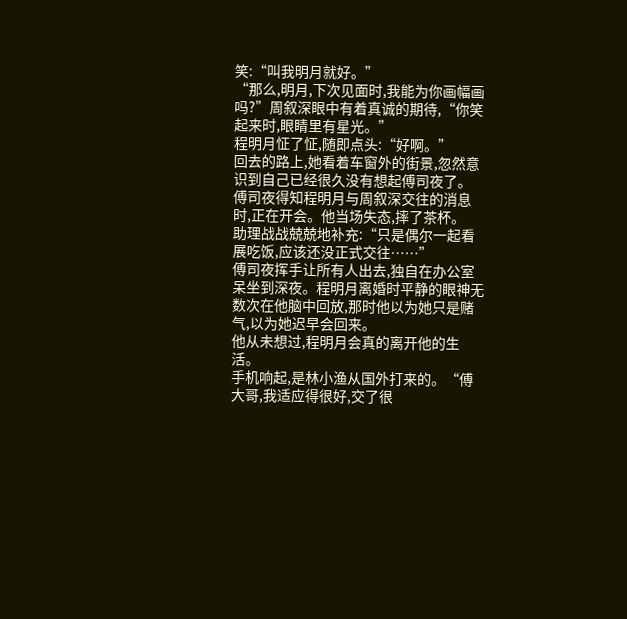笑:“叫我明月就好。”
“那么,明月,下次见面时,我能为你画幅画吗?”周叙深眼中有着真诚的期待,“你笑起来时,眼睛里有星光。”
程明月怔了怔,随即点头:“好啊。”
回去的路上,她看着车窗外的街景,忽然意识到自己已经很久没有想起傅司夜了。
傅司夜得知程明月与周叙深交往的消息时,正在开会。他当场失态,摔了茶杯。
助理战战兢兢地补充:“只是偶尔一起看展吃饭,应该还没正式交往……”
傅司夜挥手让所有人出去,独自在办公室呆坐到深夜。程明月离婚时平静的眼神无数次在他脑中回放,那时他以为她只是赌气,以为她迟早会回来。
他从未想过,程明月会真的离开他的生活。
手机响起,是林小渔从国外打来的。“傅大哥,我适应得很好,交了很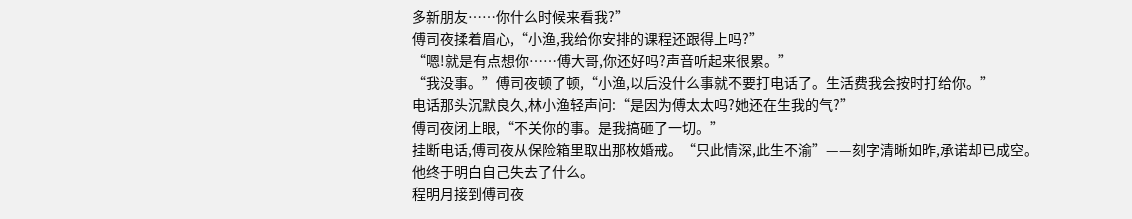多新朋友……你什么时候来看我?”
傅司夜揉着眉心,“小渔,我给你安排的课程还跟得上吗?”
“嗯!就是有点想你……傅大哥,你还好吗?声音听起来很累。”
“我没事。”傅司夜顿了顿,“小渔,以后没什么事就不要打电话了。生活费我会按时打给你。”
电话那头沉默良久,林小渔轻声问:“是因为傅太太吗?她还在生我的气?”
傅司夜闭上眼,“不关你的事。是我搞砸了一切。”
挂断电话,傅司夜从保险箱里取出那枚婚戒。“只此情深,此生不渝”——刻字清晰如昨,承诺却已成空。
他终于明白自己失去了什么。
程明月接到傅司夜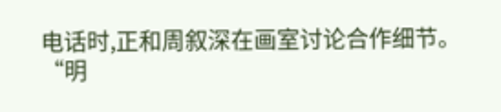电话时,正和周叙深在画室讨论合作细节。
“明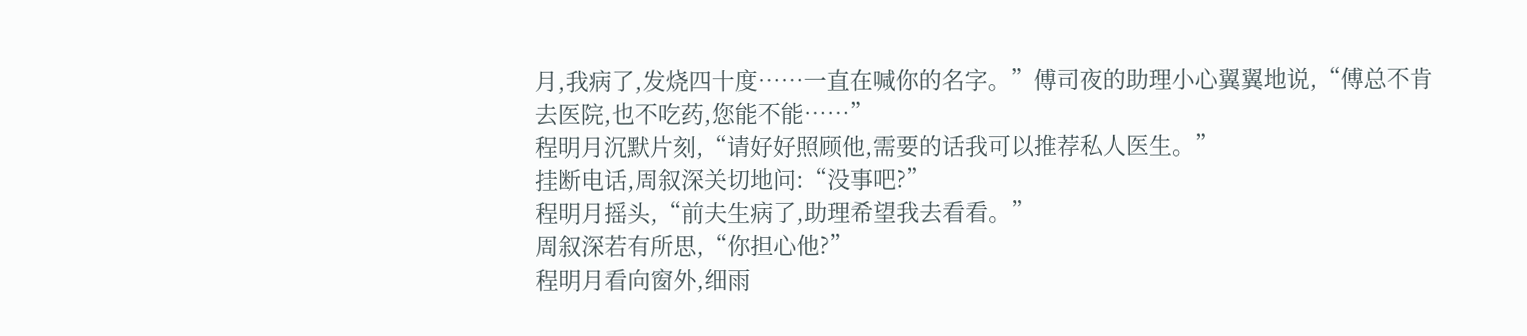月,我病了,发烧四十度……一直在喊你的名字。”傅司夜的助理小心翼翼地说,“傅总不肯去医院,也不吃药,您能不能……”
程明月沉默片刻,“请好好照顾他,需要的话我可以推荐私人医生。”
挂断电话,周叙深关切地问:“没事吧?”
程明月摇头,“前夫生病了,助理希望我去看看。”
周叙深若有所思,“你担心他?”
程明月看向窗外,细雨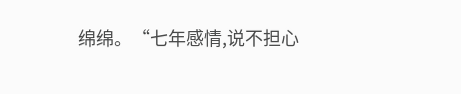绵绵。“七年感情,说不担心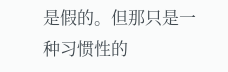是假的。但那只是一种习惯性的